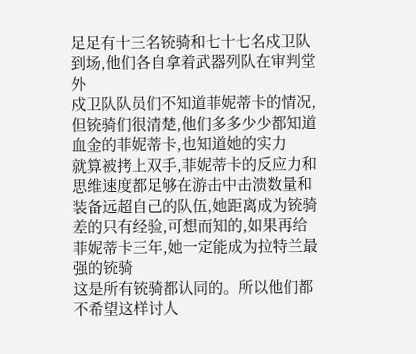足足有十三名铳骑和七十七名戍卫队到场,他们各自拿着武器列队在审判堂外
戍卫队队员们不知道菲妮蒂卡的情况,但铳骑们很清楚,他们多多少少都知道血金的菲妮蒂卡,也知道她的实力
就算被拷上双手,菲妮蒂卡的反应力和思维速度都足够在游击中击溃数量和装备远超自己的队伍,她距离成为铳骑差的只有经验,可想而知的,如果再给菲妮蒂卡三年,她一定能成为拉特兰最强的铳骑
这是所有铳骑都认同的。所以他们都不希望这样讨人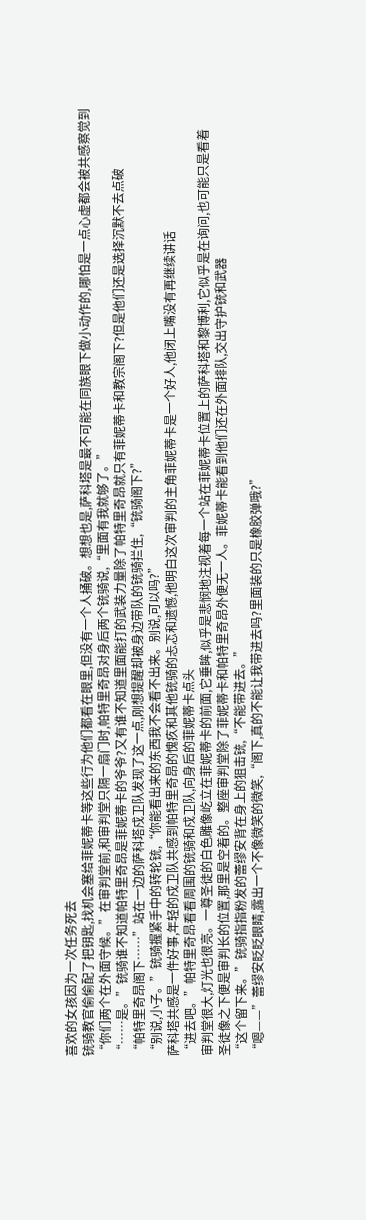喜欢的女孩因为一次任务死去
铳骑教官偷偷配了把钥匙,找机会塞给菲妮蒂卡等这些行为他们都看在眼里,但没有一个人捅破。想想也是,萨科塔是最不可能在同族眼下做小动作的,哪怕是一点心虚都会被共感察觉到
“你们两个在外面守候。”在审判堂前,和审判堂只隔一扇门时,帕特里奇昂对身后两个铳骑说,“里面有我就够了。”
“……是。”铳骑谁不知道帕特里奇昂是菲妮蒂卡的爷爷?又有谁不知道里面能打的武装力量除了帕特里奇昂就只有菲妮蒂卡和教宗阁下?但是他们还是选择沉默不去点破
“帕特里奇昂阁下……”站在一边的萨科塔戍卫队发现了这一点,刚想提醒却被身边带队的铳骑拦住,“铳骑阁下?”
“别说,小子。”铳骑握紧手中的转轮铳,“你能看出来的东西我不会看不出来。别说,可以吗?”
萨科塔共感是一件好事,年轻的戍卫队共感到帕特里奇昂的愧疚和其他铳骑的忐忑和遗憾,他明白这次审判的主角菲妮蒂卡是一个好人,他闭上嘴没有再继续讲话
“进去吧。”帕特里奇昂看看周围的铳骑和戍卫队,向身后的菲妮蒂卡点头
审判堂很大,灯光也很亮。一尊圣徒的白色雕像屹立在菲妮蒂卡的前面,它垂眸,似乎是悲悯地注视着每一个站在菲妮蒂卡位置上的萨科塔和黎博利,它似乎是在询问,也可能只是看着
圣徒像之下便是审判长的位置,那里是空着的。整座审判堂除了菲妮蒂卡和帕特里奇昂外便无一人。菲妮蒂卡能看到他们还在外面排队,交出守护铳和武器
“这个留下来。”铳骑指指粉发的蕾缪安背在身上的狙击铳,“不能带进去。”
“嗯——”蕾缪安眨眨眼睛,露出一个不像微笑的微笑,“阁下,真的不能让我带进去吗?里面装的只是橡胶弹哦?”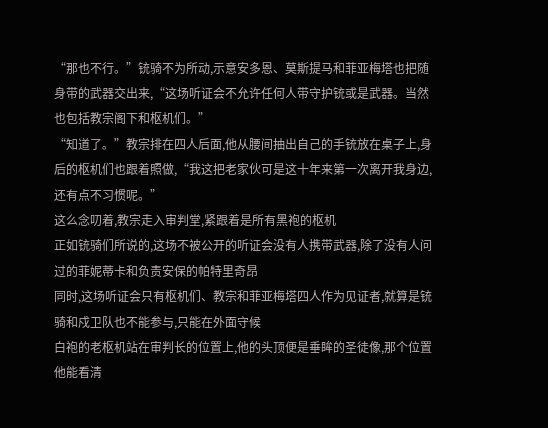“那也不行。”铳骑不为所动,示意安多恩、莫斯提马和菲亚梅塔也把随身带的武器交出来,“这场听证会不允许任何人带守护铳或是武器。当然也包括教宗阁下和枢机们。”
“知道了。”教宗排在四人后面,他从腰间抽出自己的手铳放在桌子上,身后的枢机们也跟着照做,“我这把老家伙可是这十年来第一次离开我身边,还有点不习惯呢。”
这么念叨着,教宗走入审判堂,紧跟着是所有黑袍的枢机
正如铳骑们所说的,这场不被公开的听证会没有人携带武器,除了没有人问过的菲妮蒂卡和负责安保的帕特里奇昂
同时,这场听证会只有枢机们、教宗和菲亚梅塔四人作为见证者,就算是铳骑和戍卫队也不能参与,只能在外面守候
白袍的老枢机站在审判长的位置上,他的头顶便是垂眸的圣徒像,那个位置他能看清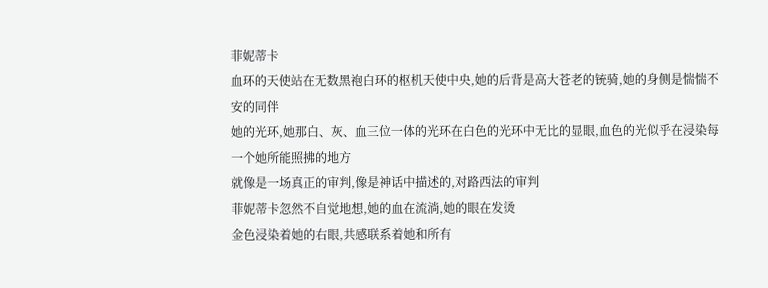菲妮蒂卡
血环的天使站在无数黑袍白环的枢机天使中央,她的后背是高大苍老的铳骑,她的身侧是惴惴不安的同伴
她的光环,她那白、灰、血三位一体的光环在白色的光环中无比的显眼,血色的光似乎在浸染每一个她所能照拂的地方
就像是一场真正的审判,像是神话中描述的,对路西法的审判
菲妮蒂卡忽然不自觉地想,她的血在流淌,她的眼在发烫
金色浸染着她的右眼,共感联系着她和所有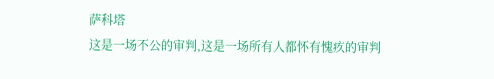萨科塔
这是一场不公的审判,这是一场所有人都怀有愧疚的审判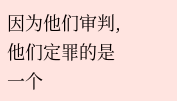因为他们审判,他们定罪的是一个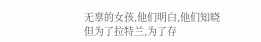无辜的女孩,他们明白,他们知晓
但为了拉特兰,为了存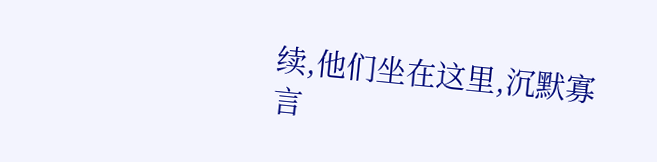续,他们坐在这里,沉默寡言